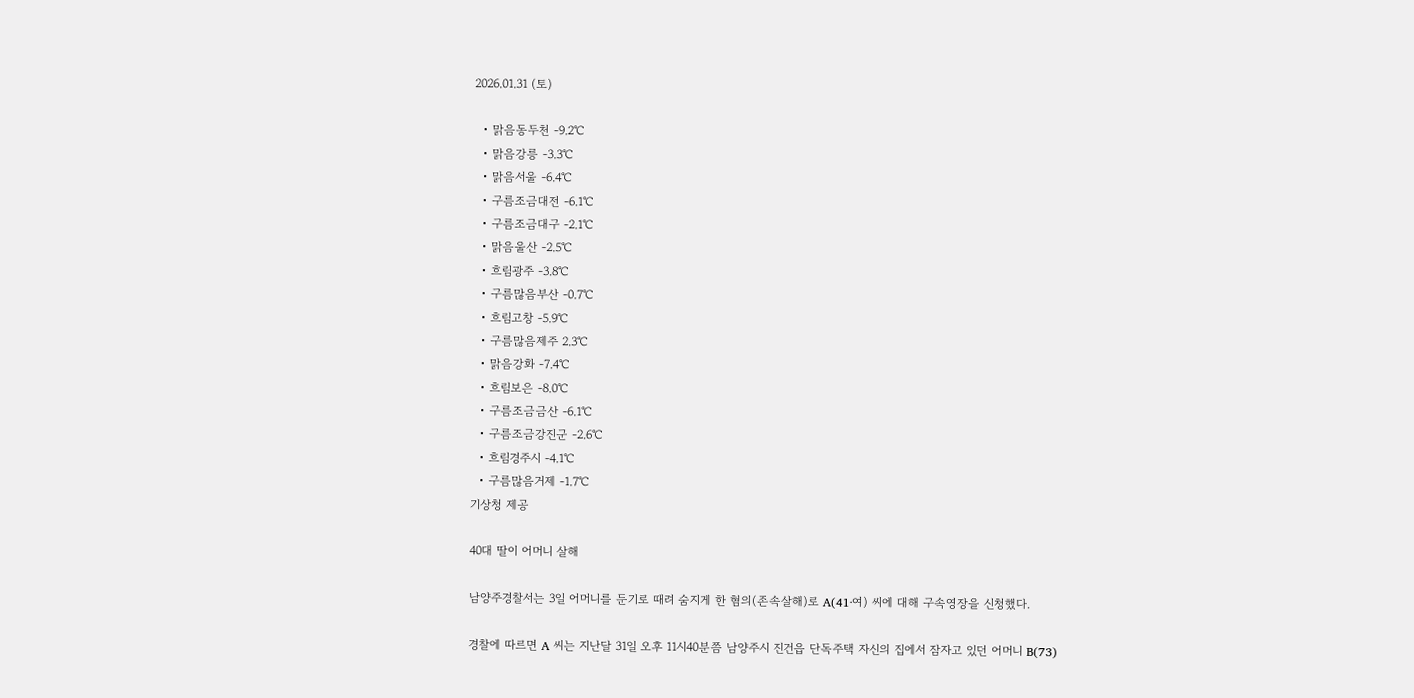2026.01.31 (토)

  • 맑음동두천 -9.2℃
  • 맑음강릉 -3.3℃
  • 맑음서울 -6.4℃
  • 구름조금대전 -6.1℃
  • 구름조금대구 -2.1℃
  • 맑음울산 -2.5℃
  • 흐림광주 -3.8℃
  • 구름많음부산 -0.7℃
  • 흐림고창 -5.9℃
  • 구름많음제주 2.3℃
  • 맑음강화 -7.4℃
  • 흐림보은 -8.0℃
  • 구름조금금산 -6.1℃
  • 구름조금강진군 -2.6℃
  • 흐림경주시 -4.1℃
  • 구름많음거제 -1.7℃
기상청 제공

40대 딸이 어머니 살해

남양주경찰서는 3일 어머니를 둔기로 때려 숨지게 한 혐의(존속살해)로 A(41·여) 씨에 대해 구속영장을 신청했다.

경찰에 따르면 A 씨는 지난달 31일 오후 11시40분쯤 남양주시 진건읍 단독주택 자신의 집에서 잠자고 있던 어머니 B(73)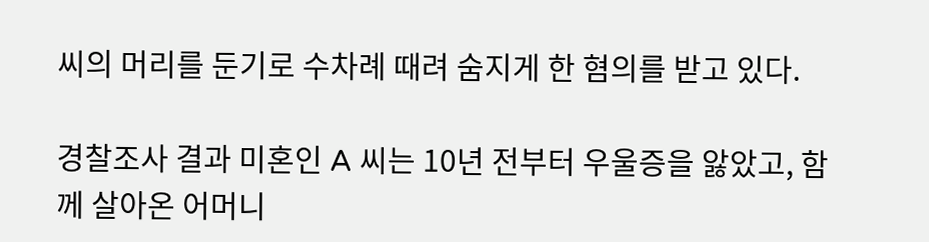씨의 머리를 둔기로 수차례 때려 숨지게 한 혐의를 받고 있다.

경찰조사 결과 미혼인 A 씨는 10년 전부터 우울증을 앓았고, 함께 살아온 어머니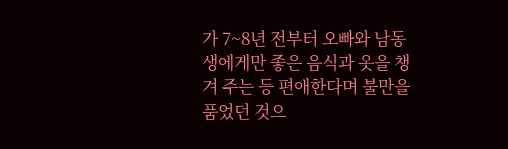가 7~8년 전부터 오빠와 남동생에게만 좋은 음식과 옷을 챙겨 주는 등 편애한다며 불만을 품었던 것으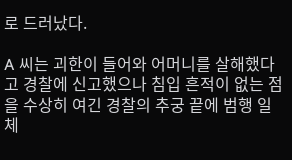로 드러났다.

A 씨는 괴한이 들어와 어머니를 살해했다고 경찰에 신고했으나 침입 흔적이 없는 점을 수상히 여긴 경찰의 추궁 끝에 범행 일체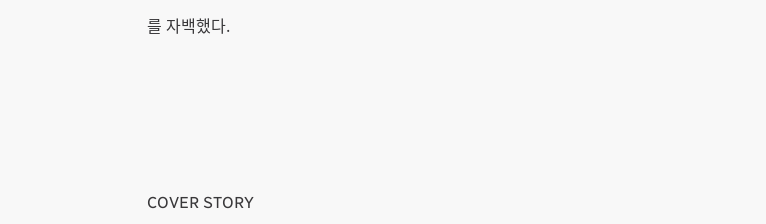를 자백했다.








COVER STORY